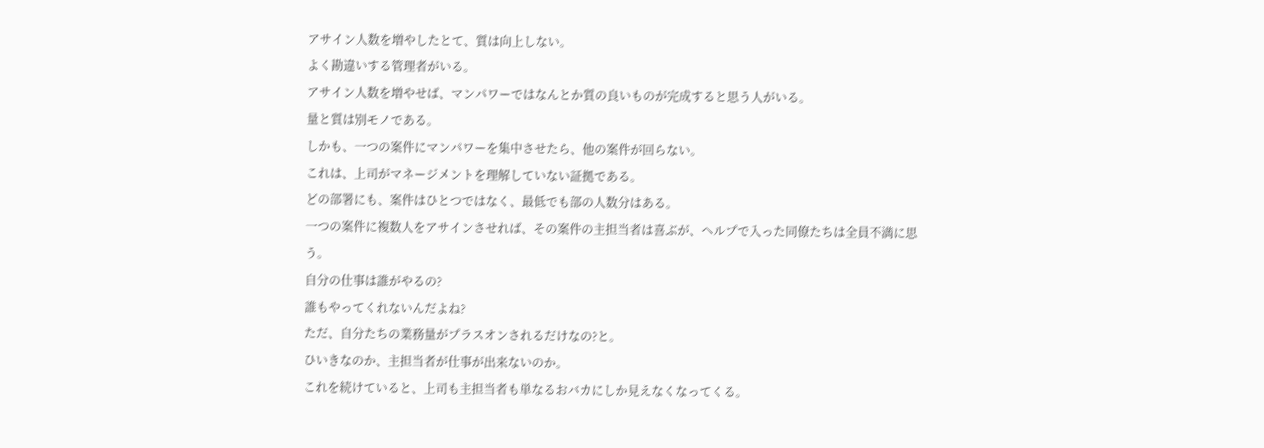アサイン人数を増やしたとて、質は向上しない。
よく勘違いする管理者がいる。
アサイン人数を増やせば、マンパワーではなんとか質の良いものが完成すると思う人がいる。
量と質は別モノである。
しかも、一つの案件にマンパワーを集中させたら、他の案件が回らない。
これは、上司がマネージメントを理解していない証拠である。
どの部署にも、案件はひとつではなく、最低でも部の人数分はある。
一つの案件に複数人をアサインさせれば、その案件の主担当者は喜ぶが、ヘルプで入った同僚たちは全員不満に思う。
自分の仕事は誰がやるの?
誰もやってくれないんだよね?
ただ、自分たちの業務量がプラスオンされるだけなの?と。
ひいきなのか、主担当者が仕事が出来ないのか。
これを続けていると、上司も主担当者も単なるおバカにしか見えなくなってくる。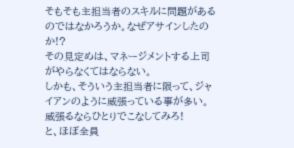そもそも主担当者のスキルに問題があるのではなかろうか。なぜアサインしたのか!?
その見定めは、マネージメントする上司がやらなくてはならない。
しかも、そういう主担当者に限って、ジャイアンのように威張っている事が多い。
威張るならひとりでこなしてみろ!
と、ほぼ全員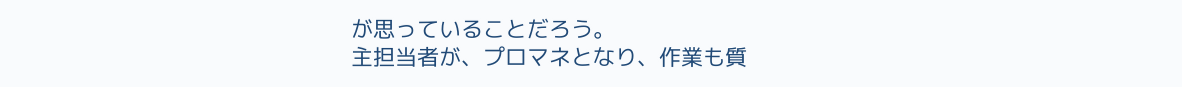が思っていることだろう。
主担当者が、プロマネとなり、作業も質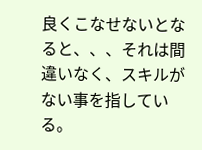良くこなせないとなると、、、それは間違いなく、スキルがない事を指している。